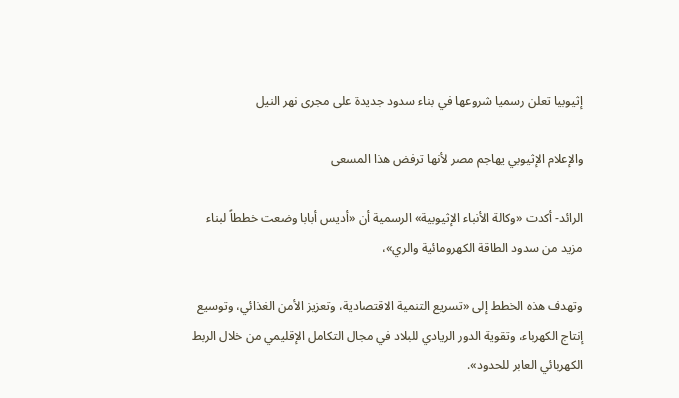إثيوبيا تعلن رسميا شروعها في بناء سدود جديدة على مجرى نهر النيل

والإعلام الإثيوبي يهاجم مصر لأنها ترفض هذا المسعى

الرائد- أكدت «وكالة الأنباء الإثيوبية» الرسمية أن «أديس أبابا وضعت خططاً لبناء مزيد من سدود الطاقة الكهرومائية والري»،

وتهدف هذه الخطط إلى «تسريع التنمية الاقتصادية، وتعزيز الأمن الغذائي، وتوسيع إنتاج الكهرباء، وتقوية الدور الريادي للبلاد في مجال التكامل الإقليمي من خلال الربط الكهربائي العابر للحدود».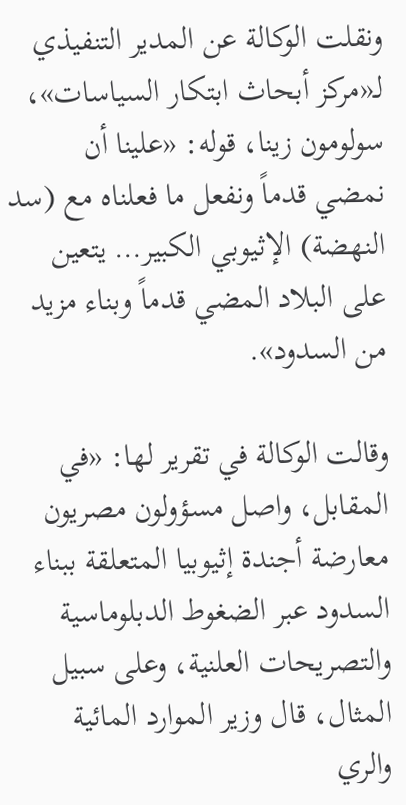ونقلت الوكالة عن المدير التنفيذي لـ«مركز أبحاث ابتكار السياسات»، سولومون زينا، قوله: «علينا أن نمضي قدماً ونفعل ما فعلناه مع (سد النهضة) الإثيوبي الكبير… يتعين على البلاد المضي قدماً وبناء مزيد من السدود».

وقالت الوكالة في تقرير لها: «في المقابل، واصل مسؤولون مصريون معارضة أجندة إثيوبيا المتعلقة ببناء السدود عبر الضغوط الدبلوماسية والتصريحات العلنية، وعلى سبيل المثال، قال وزير الموارد المائية والري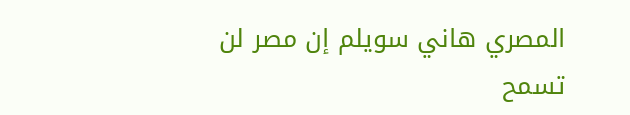المصري هاني سويلم إن مصر لن تسمح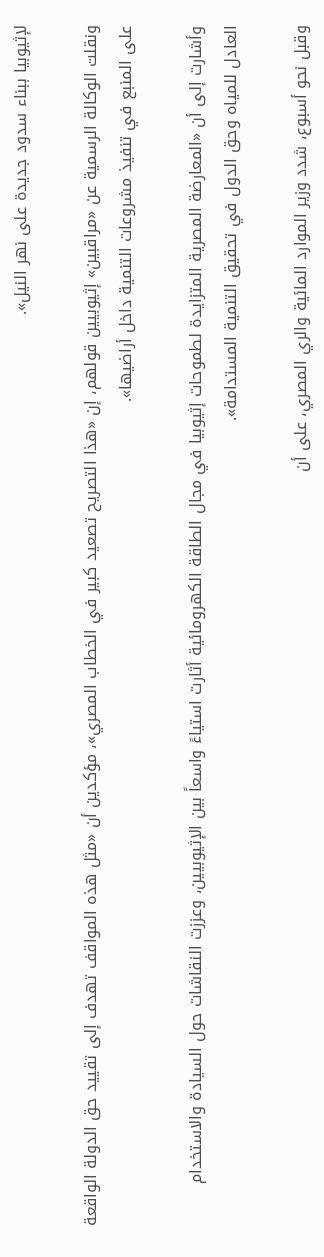لإثيوبيا ببناء سدود جديدة على نهر النيل».

ونقلت الوكالة الرسمية عن «مراقبين» إثيوبيين قولهم، إن «هذا التصريح تصعيد كبير في الخطاب المصري»، مؤكدين أن «مثل هذه المواقف تهدف إلى تقييد حق الدولة الواقعة على المنبع في تنفيذ مشروعات التنمية داخل أراضيها».

وأشارت إلى أن «المعارضة المصرية المتزايدة لطموحات إثيوبيا في مجال الطاقة الكهرومائية أثارت استياءً واسعاً بين الإثيوبيين، وعززت النقاشات حول السيادة والاستخدام العادل للمياه وحق الدول في تحقيق التنمية المستدامة».

وقبل نحو أسبوع، شدد وزير الموارد المائية والري المصري، على أن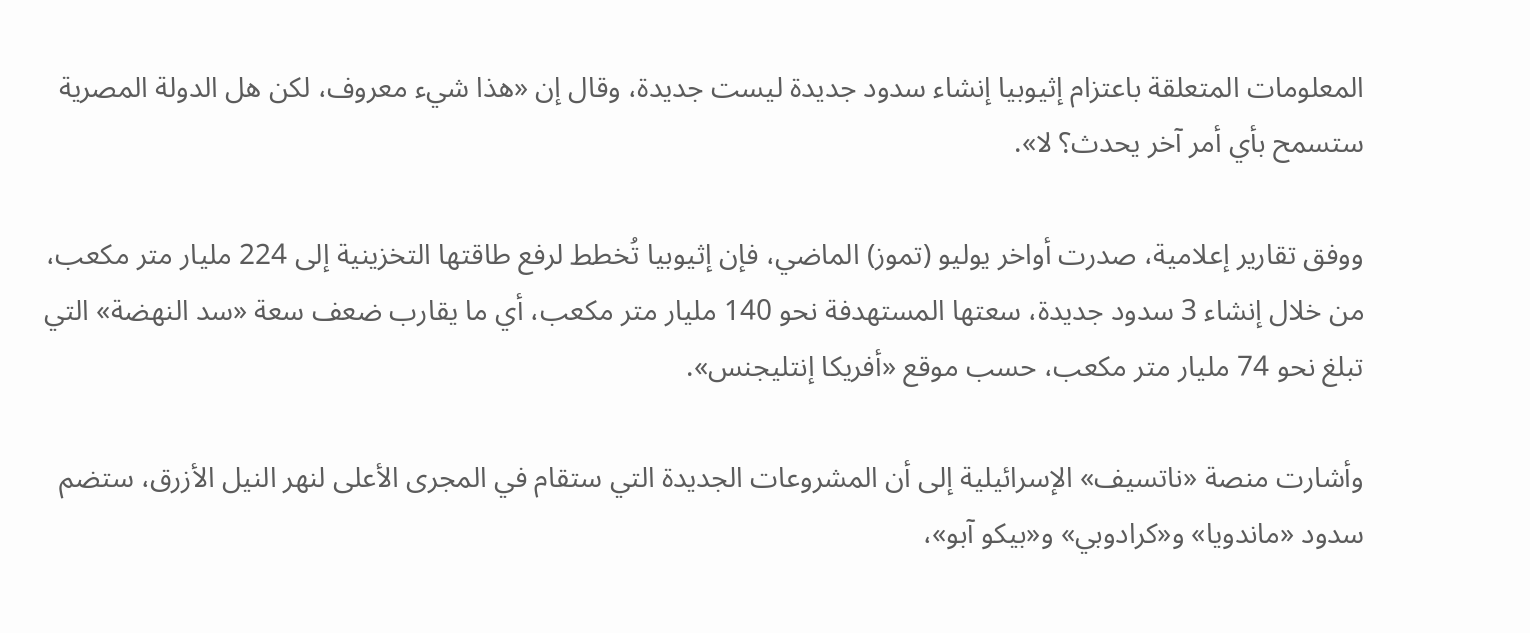المعلومات المتعلقة باعتزام إثيوبيا إنشاء سدود جديدة ليست جديدة، وقال إن «هذا شيء معروف، لكن هل الدولة المصرية ستسمح بأي أمر آخر يحدث؟ لا».

ووفق تقارير إعلامية، صدرت أواخر يوليو (تموز) الماضي، فإن إثيوبيا تُخطط لرفع طاقتها التخزينية إلى 224 مليار متر مكعب، من خلال إنشاء 3 سدود جديدة، سعتها المستهدفة نحو 140 مليار متر مكعب، أي ما يقارب ضعف سعة «سد النهضة» التي تبلغ نحو 74 مليار متر مكعب، حسب موقع «أفريكا إنتليجنس».

وأشارت منصة «ناتسيف» الإسرائيلية إلى أن المشروعات الجديدة التي ستقام في المجرى الأعلى لنهر النيل الأزرق، ستضم سدود «ماندويا» و«كرادوبي» و«بيكو آبو»،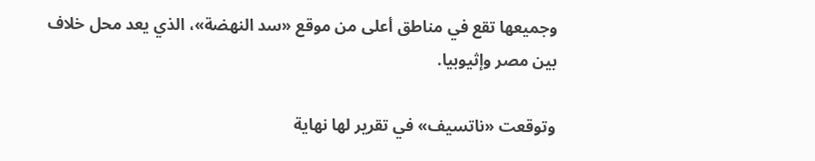وجميعها تقع في مناطق أعلى من موقع «سد النهضة»، الذي يعد محل خلاف بين مصر وإثيوبيا.

وتوقعت «ناتسيف» في تقرير لها نهاية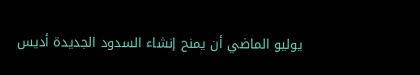يوليو الماضي أن يمنح إنشاء السدود الجديدة أديس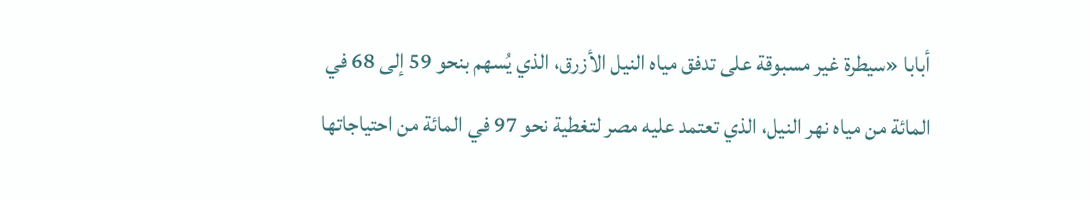أبابا «سيطرة غير مسبوقة على تدفق مياه النيل الأزرق، الذي يُسهم بنحو 59 إلى 68 في المائة من مياه نهر النيل، الذي تعتمد عليه مصر لتغطية نحو 97 في المائة من احتياجاتها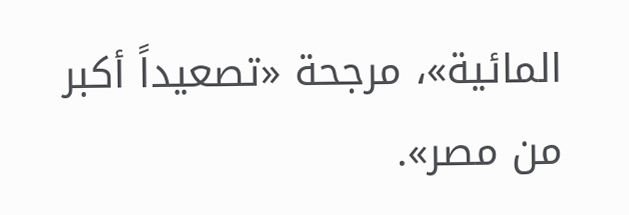المائية»، مرجحة «تصعيداً أكبر من مصر».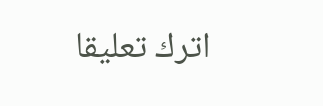اترك تعليقا